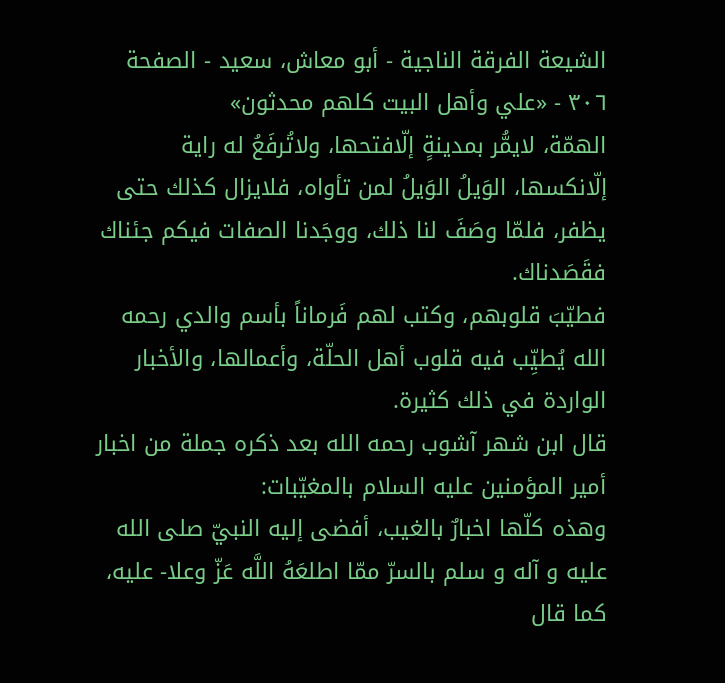الشيعة الفرقة الناجية - أبو معاش، سعيد - الصفحة ٣٠٦ - «علي وأهل البيت كلهم محدثون»
الهمّة، لايمُّر بمدينةٍ إلّافتحها، ولاتُرفَعُ له راية إلّانكسها، الوَيلُ الوَيلُ لمن تأواه، فلايزال كذلك حتى يظفر، فلمّا وصَفَ لنا ذلك، ووجَدنا الصفات فيكم جئناك فقَصَدناك.
فطيّبَ قلوبهم، وكتب لهم فَرماناً بأسم والدي رحمه الله يُطيِّب فيه قلوب أهل الحلّة، وأعمالها، والأخبار الواردة في ذلك كثيرة.
قال ابن شهر آشوب رحمه الله بعد ذكره جملة من اخبار أمير المؤمنين عليه السلام بالمغيّبات:
وهذه كلّها اخبارٌ بالغيب، أفضى إليه النبيّ صلى الله عليه و آله و سلم بالسرّ ممّا اطلعَهُ اللَّه عَزّ وعلا- عليه، كما قال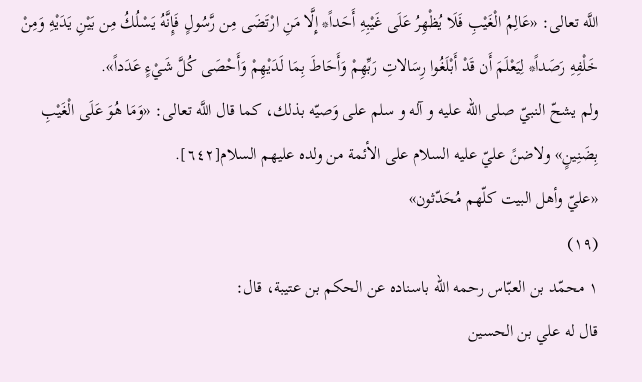اللَّه تعالى: «عَالِمُ الْغَيْبِ فَلَا يُظْهِرُ عَلَى غَيْبِهِ أَحَداً* إِلَّا مَنِ ارْتَضَى مِن رَّسُولٍ فَإِنَّهُ يَسْلُكُ مِن بَيْنِ يَدَيْهِ وَمِنْ خَلْفِهِ رَصَداً* لِيَعْلَمَ أَن قَدْ أَبْلَغُوا رِسَالاتِ رَبِّهِمْ وَأَحَاطَ بِمَا لَدَيْهِمْ وَأَحْصَى كُلَّ شَيْءٍ عَدَداً».
ولم يشحّ النبيّ صلى الله عليه و آله و سلم على وَصيّه بذلك، كما قال اللَّه تعالى: «وَمَا هُوَ عَلَى الْغَيْبِ بِضَنِينٍ» ولاضنً عليّ عليه السلام على الأئمة من ولده عليهم السلام[٦٤٢].
«عليّ وأهل البيت كلّهم مُحَدّثون»
(١٩)
١ محمّد بن العبّاس رحمه الله باسناده عن الحكم بن عتيبة، قال:
قال له علي بن الحسين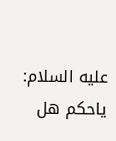عليه السلام: ياحكم هل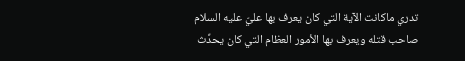تدري ماكانت الآية التي كان يعرف بها عليّ عليه السلام صاحب قتله ويعرف بها الأمور العظام التي كان يحدِّث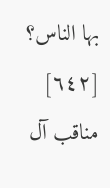بها الناس؟
[٦٤٢] مناقب آل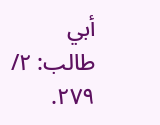أبي طالب: ٢/ ٢٧٩.